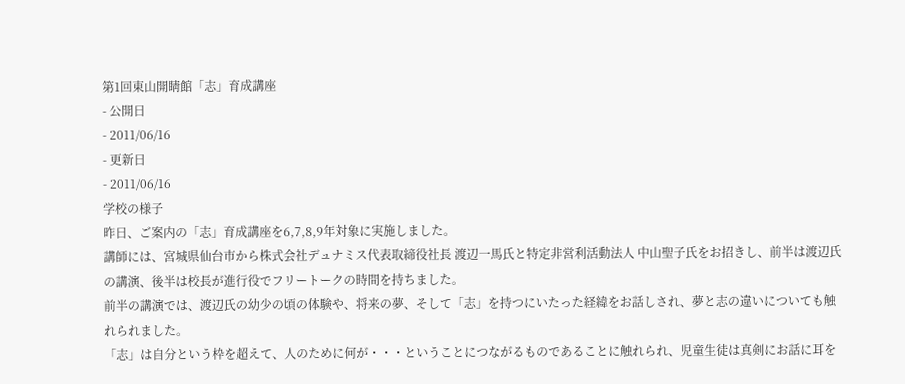第1回東山開睛館「志」育成講座
- 公開日
- 2011/06/16
- 更新日
- 2011/06/16
学校の様子
昨日、ご案内の「志」育成講座を6,7,8,9年対象に実施しました。
講師には、宮城県仙台市から株式会社デュナミス代表取締役社長 渡辺一馬氏と特定非営利活動法人 中山聖子氏をお招きし、前半は渡辺氏の講演、後半は校長が進行役でフリートークの時間を持ちました。
前半の講演では、渡辺氏の幼少の頃の体験や、将来の夢、そして「志」を持つにいたった経緯をお話しされ、夢と志の違いについても触れられました。
「志」は自分という枠を超えて、人のために何が・・・ということにつながるものであることに触れられ、児童生徒は真剣にお話に耳を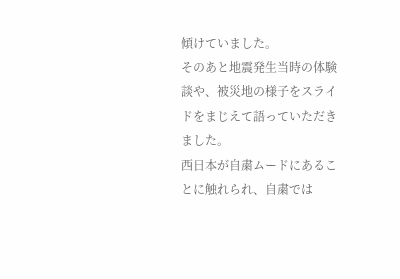傾けていました。
そのあと地震発生当時の体験談や、被災地の様子をスライドをまじえて語っていただきました。
西日本が自粛ムードにあることに触れられ、自粛では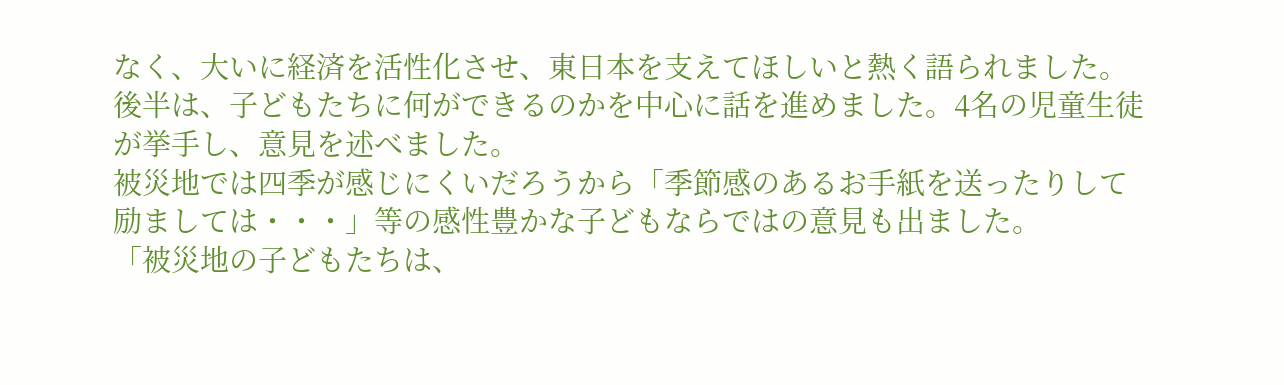なく、大いに経済を活性化させ、東日本を支えてほしいと熱く語られました。
後半は、子どもたちに何ができるのかを中心に話を進めました。4名の児童生徒が挙手し、意見を述べました。
被災地では四季が感じにくいだろうから「季節感のあるお手紙を送ったりして励ましては・・・」等の感性豊かな子どもならではの意見も出ました。
「被災地の子どもたちは、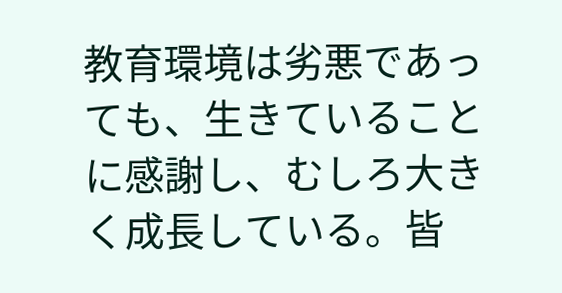教育環境は劣悪であっても、生きていることに感謝し、むしろ大きく成長している。皆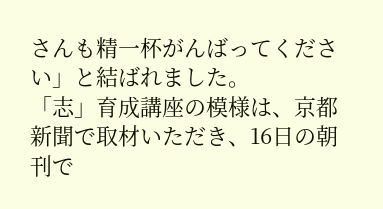さんも精一杯がんばってください」と結ばれました。
「志」育成講座の模様は、京都新聞で取材いただき、16日の朝刊で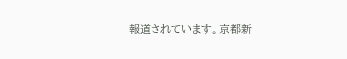報道されています。京都新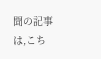聞の記事は,こち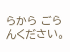らから ごらんください。